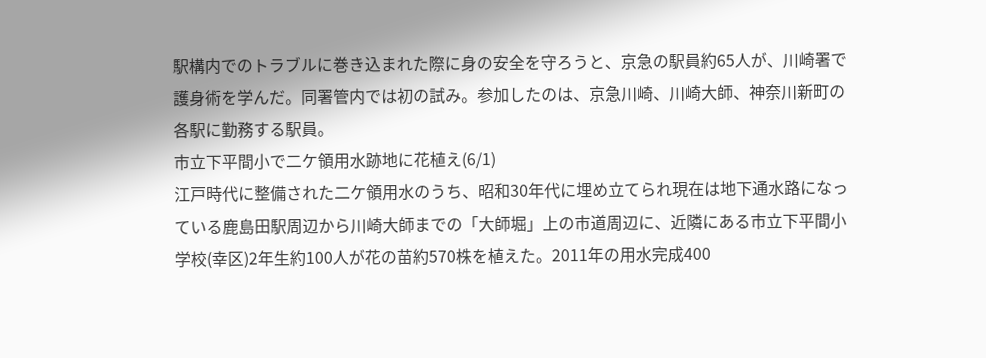駅構内でのトラブルに巻き込まれた際に身の安全を守ろうと、京急の駅員約65人が、川崎署で護身術を学んだ。同署管内では初の試み。参加したのは、京急川崎、川崎大師、神奈川新町の各駅に勤務する駅員。
市立下平間小で二ケ領用水跡地に花植え(6/1)
江戸時代に整備された二ケ領用水のうち、昭和30年代に埋め立てられ現在は地下通水路になっている鹿島田駅周辺から川崎大師までの「大師堀」上の市道周辺に、近隣にある市立下平間小学校(幸区)2年生約100人が花の苗約570株を植えた。2011年の用水完成400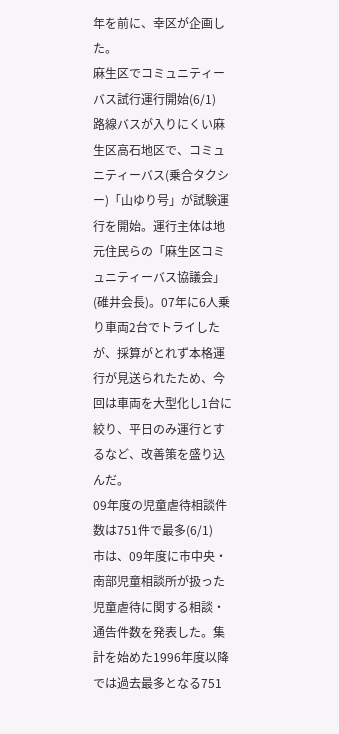年を前に、幸区が企画した。
麻生区でコミュニティーバス試行運行開始(6/1)
路線バスが入りにくい麻生区高石地区で、コミュニティーバス(乗合タクシー)「山ゆり号」が試験運行を開始。運行主体は地元住民らの「麻生区コミュニティーバス協議会」(碓井会長)。07年に6人乗り車両2台でトライしたが、採算がとれず本格運行が見送られたため、今回は車両を大型化し1台に絞り、平日のみ運行とするなど、改善策を盛り込んだ。
09年度の児童虐待相談件数は751件で最多(6/1)
市は、09年度に市中央・南部児童相談所が扱った児童虐待に関する相談・通告件数を発表した。集計を始めた1996年度以降では過去最多となる751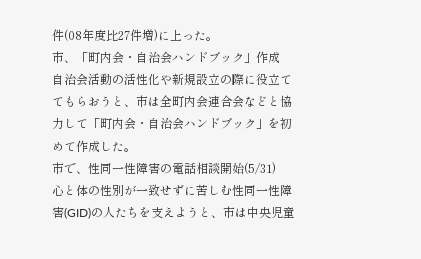件(08年度比27件増)に上った。
市、「町内会・自治会ハンドブック」作成
自治会活動の活性化や新規設立の際に役立ててもらおうと、市は全町内会連合会などと協力して「町内会・自治会ハンドブック」を初めて作成した。
市で、性同一性障害の電話相談開始(5/31)
心と体の性別が一致せずに苦しむ性同一性障害(GID)の人たちを支えようと、市は中央児童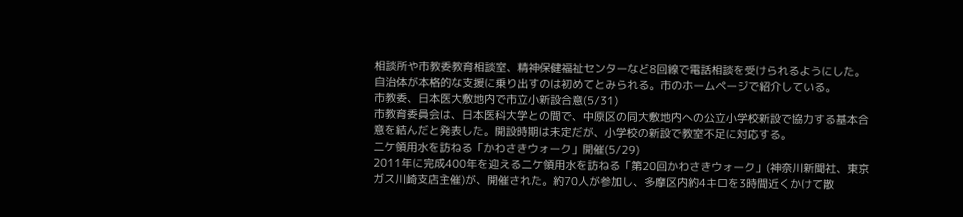相談所や市教委教育相談室、精神保健福祉センターなど8回線で電話相談を受けられるようにした。自治体が本格的な支援に乗り出すのは初めてとみられる。市のホームページで紹介している。
市教委、日本医大敷地内で市立小新設合意(5/31)
市教育委員会は、日本医科大学との間で、中原区の同大敷地内への公立小学校新設で協力する基本合意を結んだと発表した。開設時期は未定だが、小学校の新設で教室不足に対応する。
二ケ領用水を訪ねる「かわさきウォーク」開催(5/29)
2011年に完成400年を迎える二ケ領用水を訪ねる「第20回かわさきウォーク」(神奈川新聞社、東京ガス川崎支店主催)が、開催された。約70人が参加し、多摩区内約4キロを3時間近くかけて散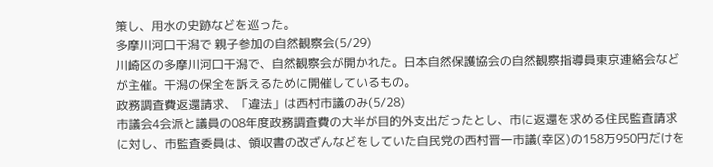策し、用水の史跡などを巡った。
多摩川河口干潟で 親子参加の自然観察会(5/29)
川崎区の多摩川河口干潟で、自然観察会が開かれた。日本自然保護協会の自然観察指導員東京連絡会などが主催。干潟の保全を訴えるために開催しているもの。
政務調査費返還請求、「違法」は西村市議のみ(5/28)
市議会4会派と議員の08年度政務調査費の大半が目的外支出だったとし、市に返還を求める住民監査請求に対し、市監査委員は、領収書の改ざんなどをしていた自民党の西村晋一市議(幸区)の158万950円だけを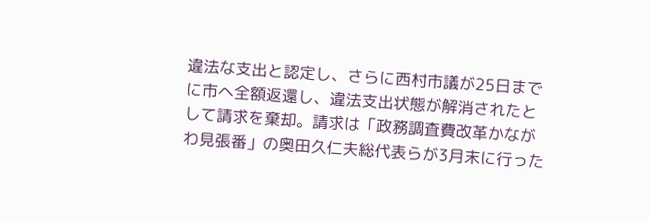違法な支出と認定し、さらに西村市議が25日までに市へ全額返還し、違法支出状態が解消されたとして請求を棄却。請求は「政務調査費改革かながわ見張番」の奥田久仁夫総代表らが3月末に行った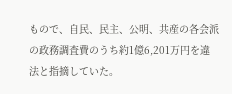もので、自民、民主、公明、共産の各会派の政務調査費のうち約1億6,201万円を違法と指摘していた。